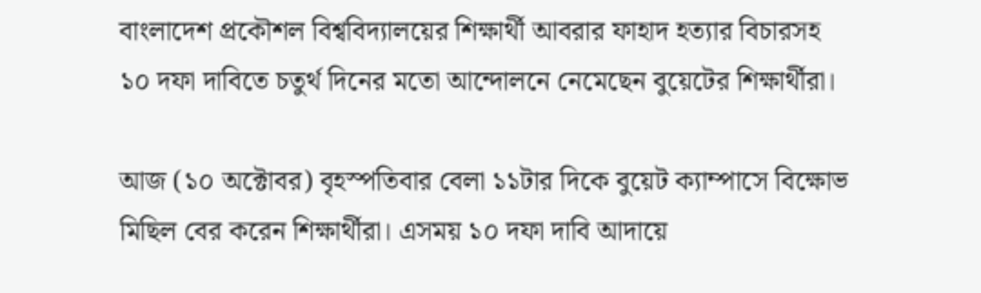বাংলাদেশ প্রকৌশল বিশ্ববিদ্যালয়ের শিক্ষার্থী আবরার ফাহাদ হত্যার বিচারসহ ১০ দফা দাবিতে চতুর্থ দিনের মতো আন্দোলনে নেমেছেন বুয়েটের শিক্ষার্থীরা।

আজ (১০ অক্টোবর) বৃহস্পতিবার বেলা ১১টার দিকে বুয়েট ক্যাম্পাসে বিক্ষোভ মিছিল বের করেন শিক্ষার্থীরা। এসময় ১০ দফা দাবি আদায়ে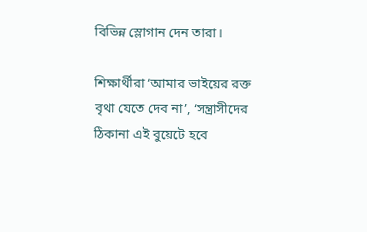বিভিন্ন স্লোগান দেন তারা।

শিক্ষার্থীরা ‘আমার ভাইয়ের রক্ত বৃথা যেতে দেব না’, ‘সন্ত্রাসীদের ঠিকানা এই বুয়েটে হবে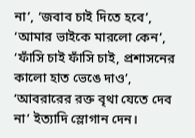না’, ‘জবাব চাই দিতে হবে’, ‘আমার ভাইকে মারলো কেন’, ‘ফাঁসি চাই ফাঁসি চাই, প্রশাসনের কালো হাত ভেঙে দাও’, ‘আবরারের রক্ত বৃথা যেতে দেব না’ ইত্যাদি স্লোগান দেন।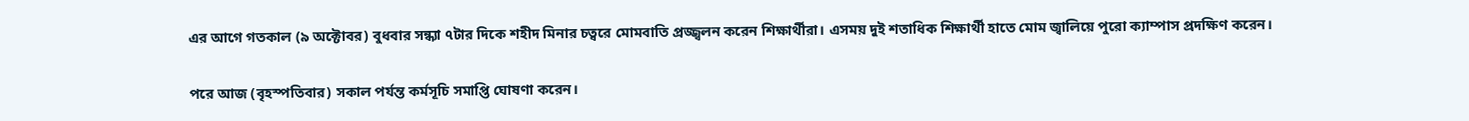এর আগে গতকাল (৯ অক্টোবর) বুধবার সন্ধ্যা ৭টার দিকে শহীদ মিনার চত্বরে মোমবাতি প্রজ্জ্বলন করেন শিক্ষার্থীরা। এসময় দুই শতাধিক শিক্ষার্থী হাতে মোম জ্বালিয়ে পুরো ক্যাম্পাস প্রদক্ষিণ করেন।

পরে আজ (বৃহস্পতিবার) সকাল পর্যন্ত কর্মসূচি সমাপ্তি ঘোষণা করেন।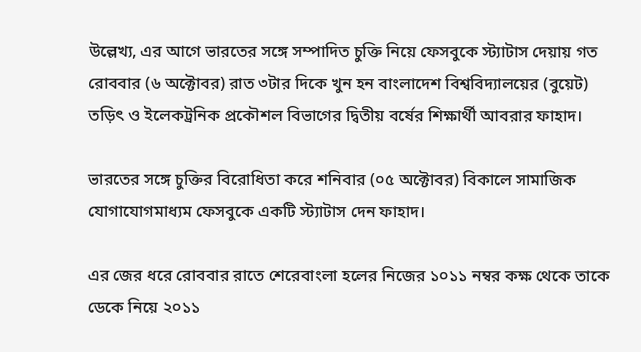উল্লেখ্য, এর আগে ভারতের সঙ্গে সম্পাদিত চুক্তি নিয়ে ফেসবুকে স্ট্যাটাস দেয়ায় গত রোববার (৬ অক্টোবর) রাত ৩টার দিকে খুন হন বাংলাদেশ বিশ্ববিদ্যালয়ের (বুয়েট) তড়িৎ ও ইলেকট্রনিক প্রকৌশল বিভাগের দ্বিতীয় বর্ষের শিক্ষার্থী আবরার ফাহাদ।

ভারতের সঙ্গে চুক্তির বিরোধিতা করে শনিবার (০৫ অক্টোবর) বিকালে সামাজিক যোগাযোগমাধ্যম ফেসবুকে একটি স্ট্যাটাস দেন ফাহাদ।

এর জের ধরে রোববার রাতে শেরেবাংলা হলের নিজের ১০১১ নম্বর কক্ষ থেকে তাকে ডেকে নিয়ে ২০১১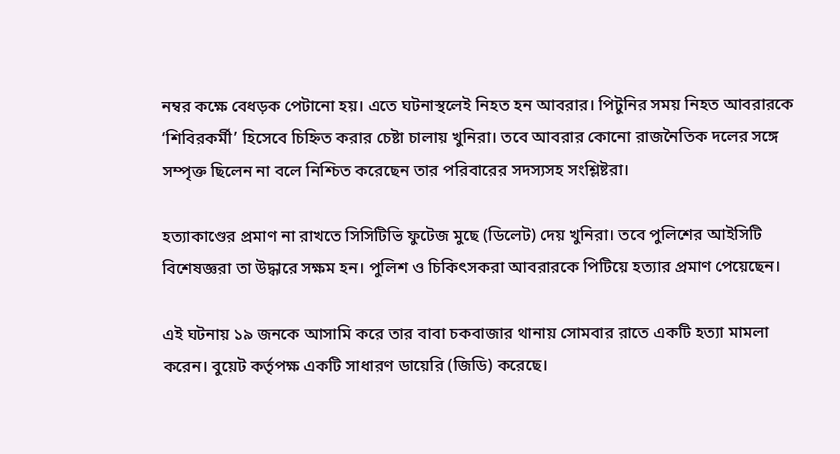নম্বর কক্ষে বেধড়ক পেটানো হয়। এতে ঘটনাস্থলেই নিহত হন আবরার। পিটুনির সময় নিহত আবরারকে ‘শিবিরকর্মী’ হিসেবে চিহ্নিত করার চেষ্টা চালায় খুনিরা। তবে আবরার কোনো রাজনৈতিক দলের সঙ্গে সম্পৃক্ত ছিলেন না বলে নিশ্চিত করেছেন তার পরিবারের সদস্যসহ সংশ্লিষ্টরা।

হত্যাকাণ্ডের প্রমাণ না রাখতে সিসিটিভি ফুটেজ মুছে (ডিলেট) দেয় খুনিরা। তবে পুলিশের আইসিটি বিশেষজ্ঞরা তা উদ্ধারে সক্ষম হন। পুলিশ ও চিকিৎসকরা আবরারকে পিটিয়ে হত্যার প্রমাণ পেয়েছেন।

এই ঘটনায় ১৯ জনকে আসামি করে তার বাবা চকবাজার থানায় সোমবার রাতে একটি হত্যা মামলা করেন। বুয়েট কর্তৃপক্ষ একটি সাধারণ ডায়েরি (জিডি) করেছে।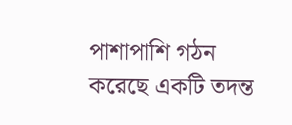পাশাপাশি গঠন করেছে একটি তদন্ত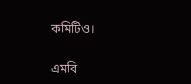কমিটিও।

এমবি